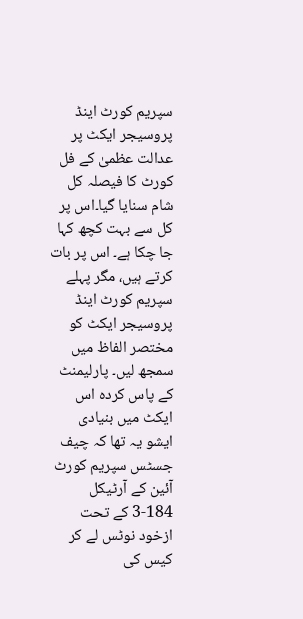سپریم کورٹ اینڈ پروسیجر ایکٹ پر عدالت عظمیٰ کے فل کورٹ کا فیصلہ کل شام سنایا گیا۔اس پر کل سے بہت کچھ کہا جا چکا ہے۔ اس پر بات کرتے ہیں، مگر پہلے سپریم کورٹ اینڈ پروسیجر ایکٹ کو مختصر الفاظ میں سمجھ لیں۔ پارلیمنٹ کے پاس کردہ اس ایکٹ میں بنیادی ایشو یہ تھا کہ چیف جسٹس سپریم کورٹ آئین کے آرٹیکل 184-3 کے تحت ازخود نوٹس لے کر کیس کی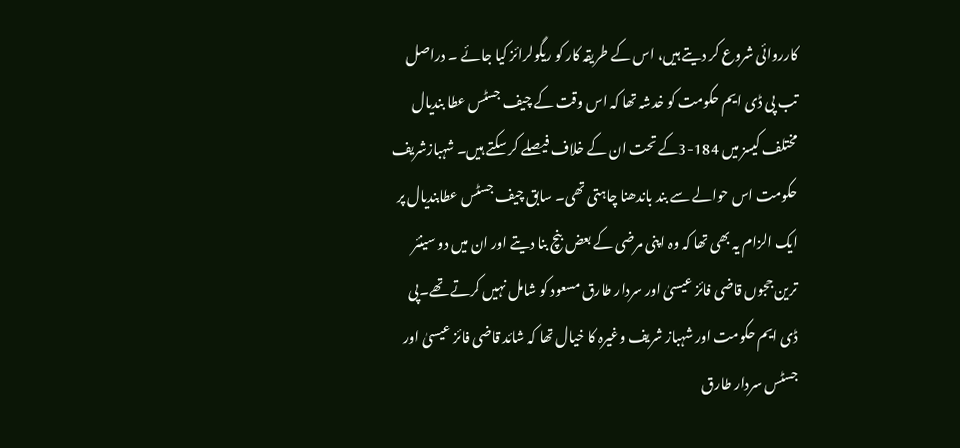کارروائی شروع کر دیتے ہیں، اس کے طریقہ کار کو ریگولرائز کیا جائے ۔ دراصل تب پی ڈی ایم حکومت کو خدشہ تھا کہ اس وقت کے چیف جسٹس عطا بندیال مختلف کیسز میں 184-3کے تحت ان کے خلاف فیصلے کر سکتے ہیں۔ شہبازشریف حکومت اس حوالے سے بند باندھنا چاہتی تھی۔ سابق چیف جسٹس عطابندیال پر ایک الزام یہ بھی تھا کہ وہ اپنی مرضی کے بعض بنچ بنا دیتے اور ان میں دو سینئر ترین ججوں قاضی فائز عیسیٰ اور سردار طارق مسعود کو شامل نہیں کرتے تھے۔پی ڈی ایم حکومت اور شہباز شریف وغیرہ کا خیال تھا کہ شائد قاضی فائز عیسیٰ اور جسٹس سردار طارق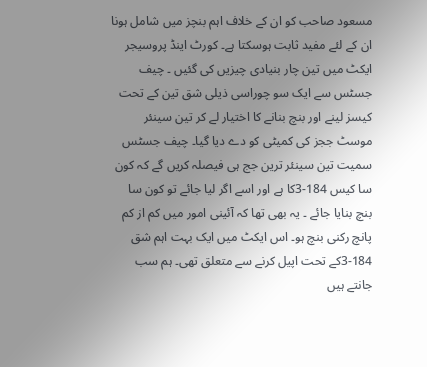مسعود صاحب کو ان کے خلاف اہم بنچز میں شامل ہونا ان کے لئے مفید ثابت ہوسکتا ہے۔ کورٹ اینڈ پروسیجر ایکٹ میں تین چار بنیادی چیزیں کی گئیں ۔ چیف جسٹس سے ایک سو چوراسی ذیلی شق تین کے تحت کیسز لینے اور بنچ بنانے کا اختیار لے کر تین سینئر موسٹ ججز کی کمیٹی کو دے دیا گیا۔ چیف جسٹس سمیت تین سینئر ترین جج ہی فیصلہ کریں گے کہ کون سا کیس 184-3کا ہے اور اسے اگر لیا جائے تو کون سا بنچ بنایا جائے ۔ یہ بھی تھا کہ آئینی امور میں کم از کم پانچ رکنی بنچ ہو۔ اس ایکٹ میں ایک بہت اہم شق 184-3کے تحت اپیل کرنے سے متعلق تھی۔ ہم سب جانتے ہیں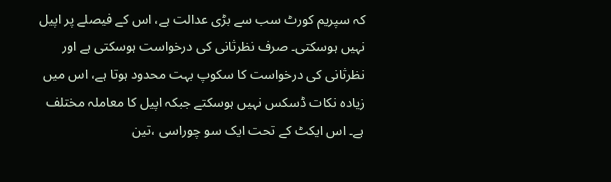کہ سپریم کورٹ سب سے بڑی عدالت ہے، اس کے فیصلے پر اپیل نہیں ہوسکتی۔ صرف نظرثانی کی درخواست ہوسکتی ہے اور نظرثانی کی درخواست کا سکوپ بہت محدود ہوتا ہے، اس میں زیادہ نکات ڈسکس نہیں ہوسکتے جبکہ اپیل کا معاملہ مختلف ہے۔ اس ایکٹ کے تحت ایک سو چوراسی ،تین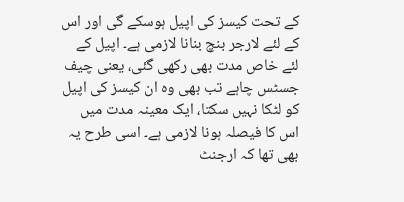کے تحت کیسز کی اپیل ہوسکے گی اور اس کے لئے لارجر بنچ بنانا لازمی ہے۔ اپیل کے لئے خاص مدت بھی رکھی گئی، یعنی چیف جسٹس چاہے تب بھی وہ ان کیسز کی اپیل کو لٹکا نہیں سکتا، ایک معینہ مدت میں اس کا فیصلہ ہونا لازمی ہے۔ اسی طرح یہ بھی تھا کہ ارجنٹ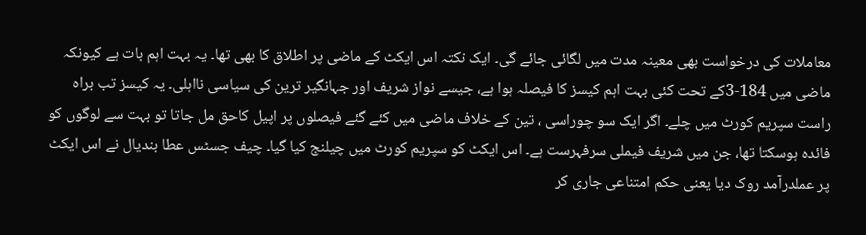معاملات کی درخواست بھی معینہ مدت میں لگائی جائے گی۔ ایک نکتہ اس ایکٹ کے ماضی پر اطلاق کا بھی تھا۔ یہ بہت اہم بات ہے کیونکہ ماضی میں 184-3کے تحت کئی بہت اہم کیسز کا فیصلہ ہوا ہے، جیسے نواز شریف اور جہانگیر ترین کی سیاسی نااہلی۔ یہ کیسز تب براہ راست سپریم کورٹ میں چلے۔ اگر ایک سو چوراسی ، تین کے خلاف ماضی میں کئے گئے فیصلوں پر اپیل کاحق مل جاتا تو بہت سے لوگوں کو فائدہ ہوسکتا تھا، جن میں شریف فیملی سرفہرست ہے۔ اس ایکٹ کو سپریم کورٹ میں چیلنج کیا گیا۔ چیف جسٹس عطا بندیال نے اس ایکٹ پر عملدرآمد روک دیا یعنی حکم امتناعی جاری کر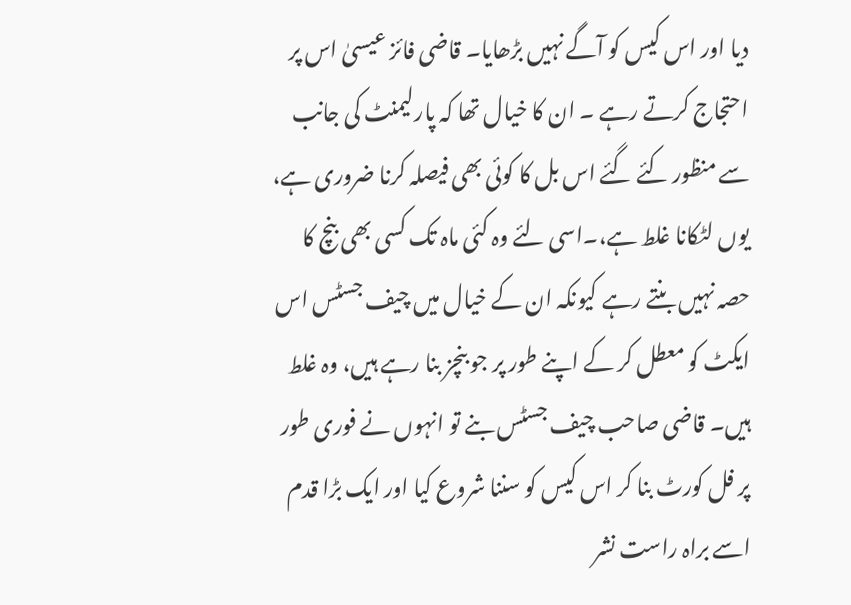دیا اور اس کیس کو آگے نہیں بڑھایا۔ قاضی فائز عیسیٰ اس پر احتجاج کرتے رہے ۔ ان کا خیال تھا کہ پارلیمنٹ کی جانب سے منظور کئے گئے اس بل کا کوئی بھی فیصلہ کرنا ضروری ہے، یوں لٹکانا غلط ہے،۔اسی لئے وہ کئی ماہ تک کسی بھی بنچ کا حصہ نہیں بنتے رہے کیونکہ ان کے خیال میں چیف جسٹس اس ایکٹ کو معطل کر کے اپنے طور پر جو بنچز بنا رہے ہیں، وہ غلط ہیں۔ قاضی صاحب چیف جسٹس بنے تو انہوں نے فوری طور پر فل کورٹ بنا کر اس کیس کو سننا شروع کیا اور ایک بڑا قدم اسے براہ راست نشر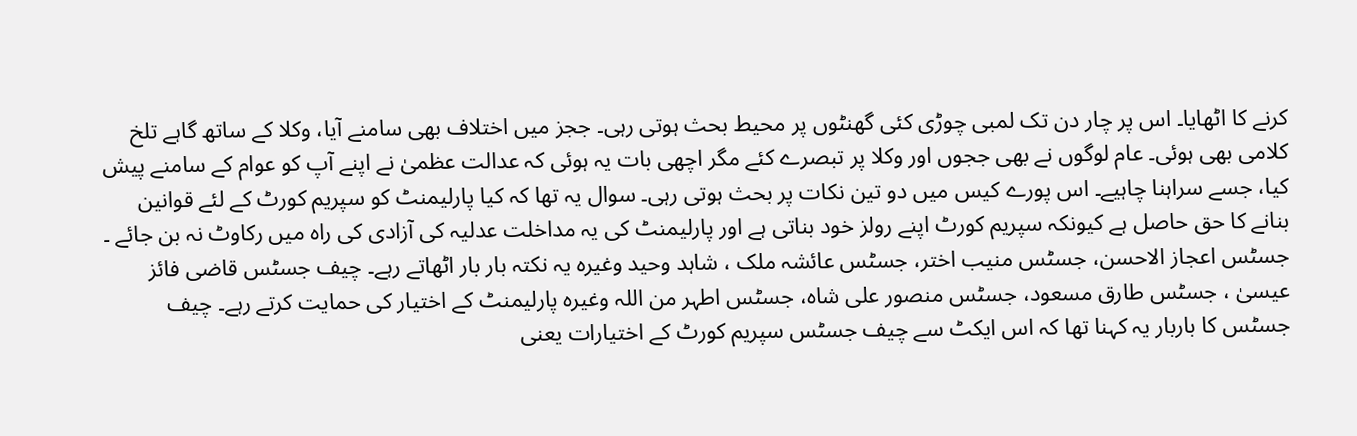کرنے کا اٹھایا۔ اس پر چار دن تک لمبی چوڑی کئی گھنٹوں پر محیط بحث ہوتی رہی۔ ججز میں اختلاف بھی سامنے آیا، وکلا کے ساتھ گاہے تلخ کلامی بھی ہوئی۔ عام لوگوں نے بھی ججوں اور وکلا پر تبصرے کئے مگر اچھی بات یہ ہوئی کہ عدالت عظمیٰ نے اپنے آپ کو عوام کے سامنے پیش کیا، جسے سراہنا چاہیے۔ اس پورے کیس میں دو تین نکات پر بحث ہوتی رہی۔ سوال یہ تھا کہ کیا پارلیمنٹ کو سپریم کورٹ کے لئے قوانین بنانے کا حق حاصل ہے کیونکہ سپریم کورٹ اپنے رولز خود بناتی ہے اور پارلیمنٹ کی یہ مداخلت عدلیہ کی آزادی کی راہ میں رکاوٹ نہ بن جائے ۔ جسٹس اعجاز الاحسن، جسٹس منیب اختر، جسٹس عائشہ ملک ، شاہد وحید وغیرہ یہ نکتہ بار بار اٹھاتے رہے۔ چیف جسٹس قاضی فائز عیسیٰ ، جسٹس طارق مسعود، جسٹس منصور علی شاہ، جسٹس اطہر من اللہ وغیرہ پارلیمنٹ کے اختیار کی حمایت کرتے رہے۔ چیف جسٹس کا باربار یہ کہنا تھا کہ اس ایکٹ سے چیف جسٹس سپریم کورٹ کے اختیارات یعنی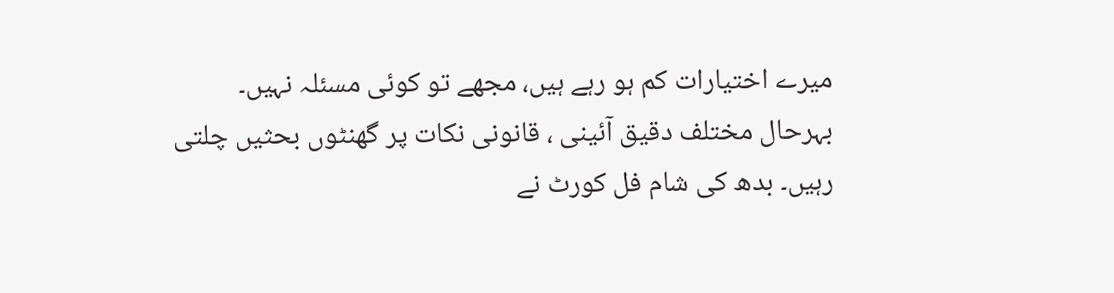میرے اختیارات کم ہو رہے ہیں، مجھے تو کوئی مسئلہ نہیں۔ بہرحال مختلف دقیق آئینی ، قانونی نکات پر گھنٹوں بحثیں چلتی رہیں۔ بدھ کی شام فل کورٹ نے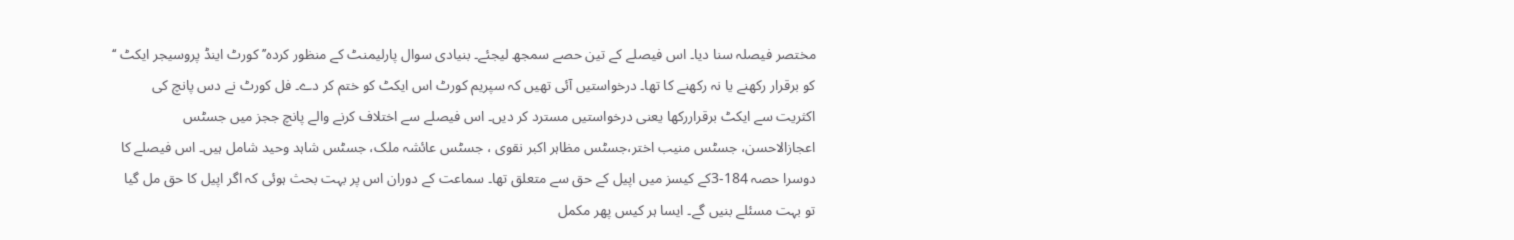مختصر فیصلہ سنا دیا۔ اس فیصلے کے تین حصے سمجھ لیجئے۔ بنیادی سوال پارلیمنٹ کے منظور کردہ’’ کورٹ اینڈ پروسیجر ایکٹ ‘‘ کو برقرار رکھنے یا نہ رکھنے کا تھا۔ درخواستیں آئی تھیں کہ سپریم کورٹ اس ایکٹ کو ختم کر دے۔ فل کورٹ نے دس پانچ کی اکثریت سے ایکٹ برقراررکھا یعنی درخواستیں مسترد کر دیں۔ اس فیصلے سے اختلاف کرنے والے پانچ ججز میں جسٹس اعجازالاحسن، جسٹس منیب اختر،جسٹس مظاہر اکبر نقوی ، جسٹس عائشہ ملک، جسٹس شاہد وحید شامل ہیں۔ اس فیصلے کا دوسرا حصہ 184-3کے کیسز میں اپیل کے حق سے متعلق تھا۔ سماعت کے دوران اس پر بہت بحث ہوئی کہ اگر اپیل کا حق مل گیا تو بہت مسئلے بنیں گے۔ ایسا ہر کیس پھر مکمل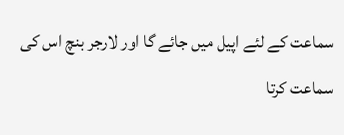سماعت کے لئے اپیل میں جائے گا اور لارجر بنچ اس کی سماعت کرتا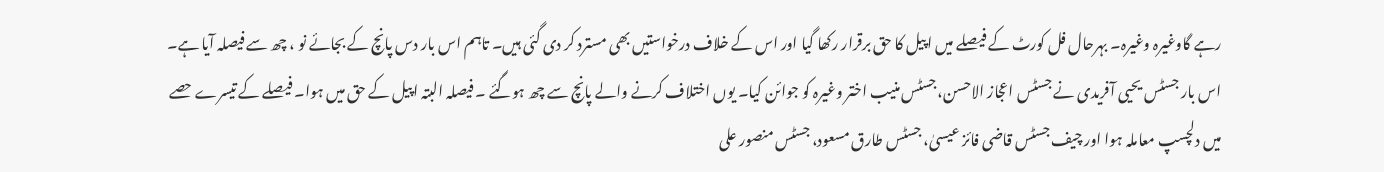رہے گاوغیرہ وغیرہ۔ بہرحال فل کورٹ کے فیصلے میں اپیل کا حق برقرار رکھا گیا اور اس کے خلاف درخواستیں بھی مسترد کر دی گئی ہیں۔ تاہم اس بار دس پانچ کے بجائے نو ، چھ سے فیصلہ آیا ہے۔ اس بار جسٹس یحیی آفریدی نے جسٹس اعجاز الاحسن،جسٹس منیب اختر وغیرہ کو جوائن کیا۔ یوں اختلاف کرنے والے پانچ سے چھ ہوگئے ۔ فیصلہ البتہ اپیل کے حق میں ہوا۔ فیصلے کے تیسرے حصے میں دلچسپ معاملہ ہوا اور چیف جسٹس قاضی فائز عیسیٰ، جسٹس طارق مسعود، جسٹس منصور علی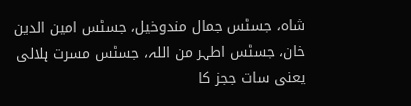شاہ، جسٹس جمال مندوخیل، جسٹس امین الدین خان، جسٹس اطہر من اللہ، جسٹس مسرت ہلالی یعنی سات ججز کا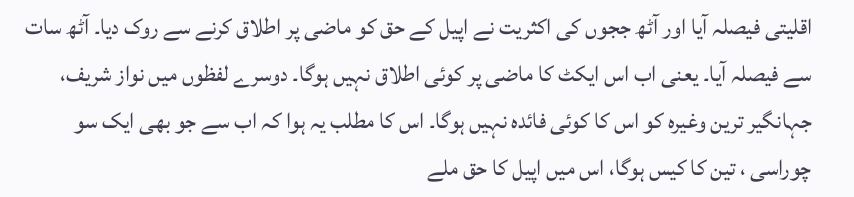اقلیتی فیصلہ آیا اور آٹھ ججوں کی اکثریت نے اپیل کے حق کو ماضی پر اطلاق کرنے سے روک دیا۔ آٹھ سات سے فیصلہ آیا۔ یعنی اب اس ایکٹ کا ماضی پر کوئی اطلاق نہیں ہوگا۔ دوسرے لفظوں میں نواز شریف، جہانگیر ترین وغیرہ کو اس کا کوئی فائدہ نہیں ہوگا۔ اس کا مطلب یہ ہوا کہ اب سے جو بھی ایک سو چوراسی ، تین کا کیس ہوگا، اس میں اپیل کا حق ملے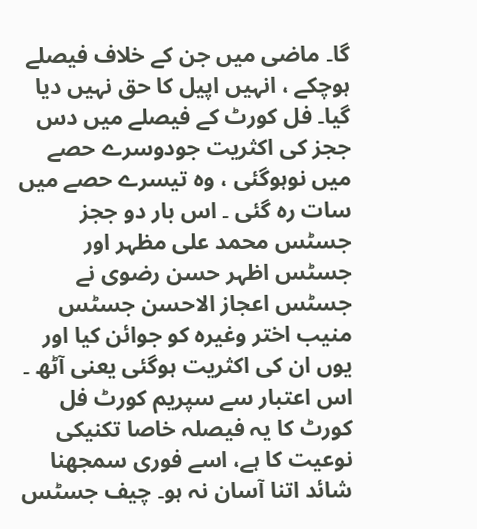گا۔ ماضی میں جن کے خلاف فیصلے ہوچکے ، انہیں اپیل کا حق نہیں دیا گیا۔ فل کورٹ کے فیصلے میں دس ججز کی اکثریت جودوسرے حصے میں نوہوگئی ، وہ تیسرے حصے میں سات رہ گئی ۔ اس بار دو ججز جسٹس محمد علی مظہر اور جسٹس اظہر حسن رضوی نے جسٹس اعجاز الاحسن جسٹس منیب اختر وغیرہ کو جوائن کیا اور یوں ان کی اکثریت ہوگئی یعنی آٹھ ۔ اس اعتبار سے سپریم کورٹ فل کورٹ کا یہ فیصلہ خاصا تکنیکی نوعیت کا ہے، اسے فوری سمجھنا شائد اتنا آسان نہ ہو۔ چیف جسٹس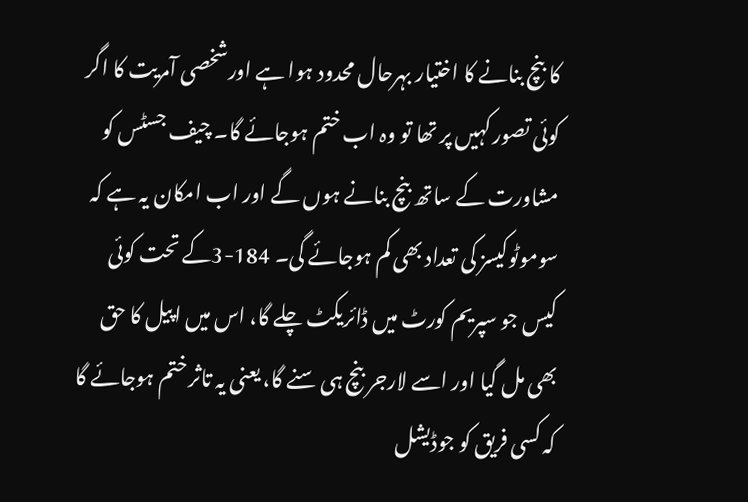کا بنچ بنانے کا اختیار بہرحال محدود ہوا ہے اورشخصی آمریت کا اگر کوئی تصور کہیں پر تھا تو وہ اب ختم ہوجائے گا۔ چیف جسٹس کو مشاورت کے ساتھ بنچ بنانے ہوں گے اور اب امکان یہ ہے کہ سوموٹوکیسز کی تعداد بھی کم ہوجائے گی۔ 184-3کے تحت کوئی کیس جو سپریم کورٹ میں ڈائریکٹ چلے گا، اس میں اپیل کا حق بھی مل گیا اور اسے لارجر بنچ ہی سنے گا، یعنی یہ تاثر ختم ہوجائے گا کہ کسی فریق کو جوڈیشل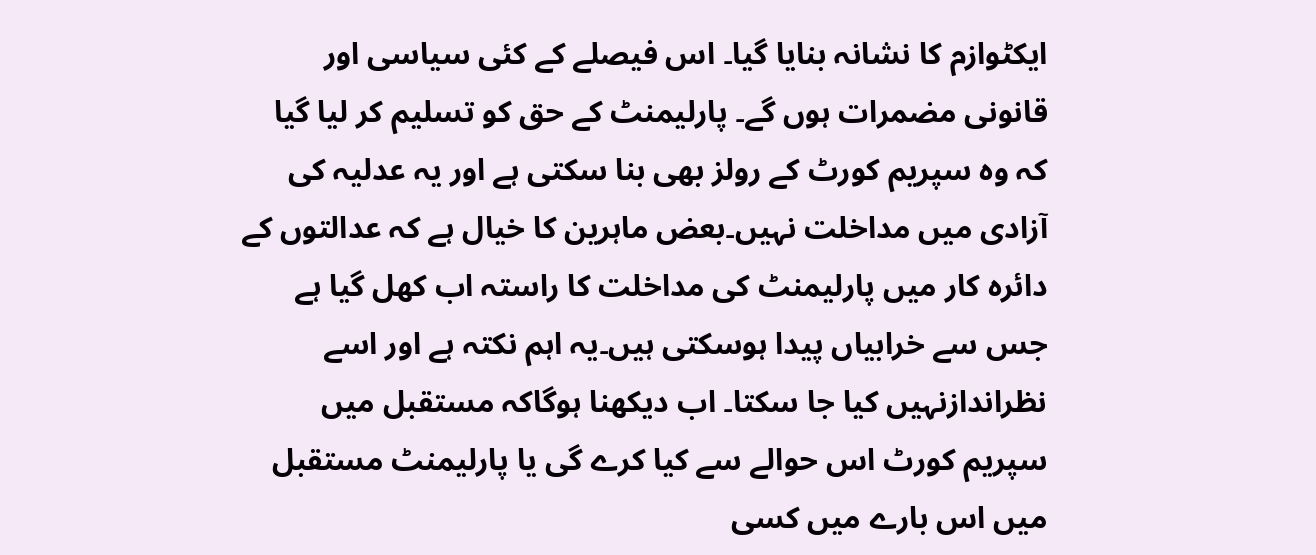ایکٹوازم کا نشانہ بنایا گیا۔ اس فیصلے کے کئی سیاسی اور قانونی مضمرات ہوں گے۔ پارلیمنٹ کے حق کو تسلیم کر لیا گیا کہ وہ سپریم کورٹ کے رولز بھی بنا سکتی ہے اور یہ عدلیہ کی آزادی میں مداخلت نہیں۔بعض ماہرین کا خیال ہے کہ عدالتوں کے دائرہ کار میں پارلیمنٹ کی مداخلت کا راستہ اب کھل گیا ہے جس سے خرابیاں پیدا ہوسکتی ہیں۔یہ اہم نکتہ ہے اور اسے نظراندازنہیں کیا جا سکتا۔ اب دیکھنا ہوگاکہ مستقبل میں سپریم کورٹ اس حوالے سے کیا کرے گی یا پارلیمنٹ مستقبل میں اس بارے میں کسی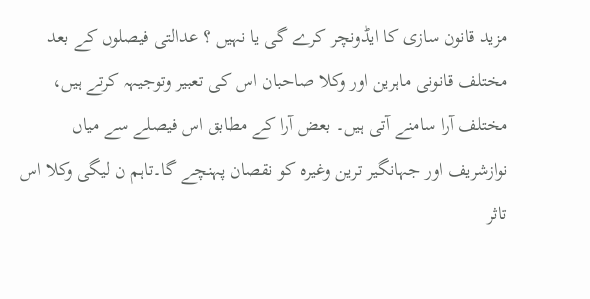مزید قانون سازی کا ایڈونچر کرے گی یا نہیں ؟ عدالتی فیصلوں کے بعد مختلف قانونی ماہرین اور وکلا صاحبان اس کی تعبیر وتوجیہہ کرتے ہیں، مختلف آرا سامنے آتی ہیں۔ بعض آرا کے مطابق اس فیصلے سے میاں نوازشریف اور جہانگیر ترین وغیرہ کو نقصان پہنچے گا۔تاہم ن لیگی وکلا اس تاثر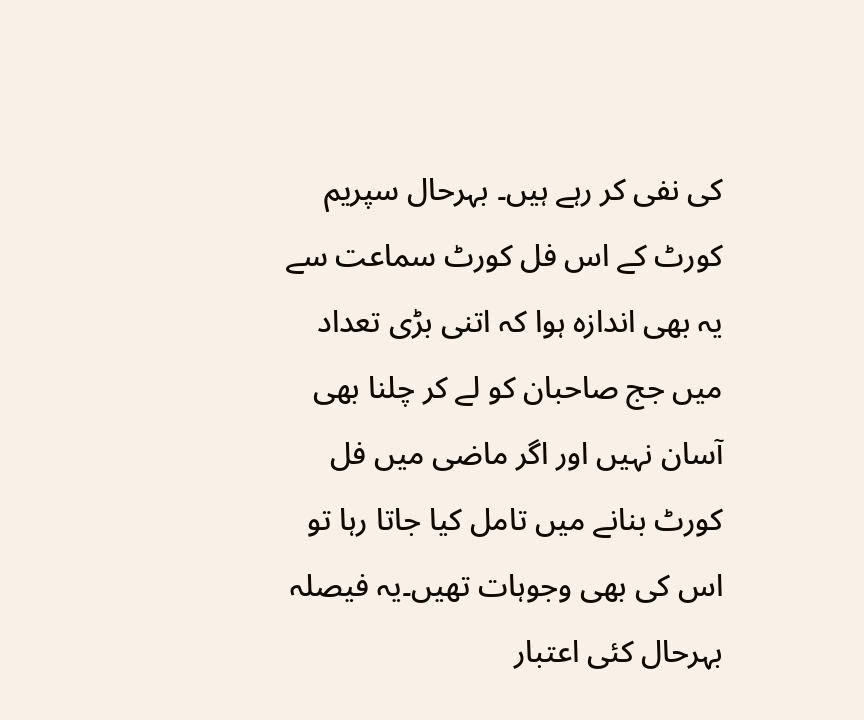کی نفی کر رہے ہیں۔ بہرحال سپریم کورٹ کے اس فل کورٹ سماعت سے یہ بھی اندازہ ہوا کہ اتنی بڑی تعداد میں جج صاحبان کو لے کر چلنا بھی آسان نہیں اور اگر ماضی میں فل کورٹ بنانے میں تامل کیا جاتا رہا تو اس کی بھی وجوہات تھیں۔یہ فیصلہ بہرحال کئی اعتبار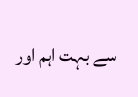سے بہت اہم اور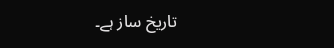تاریخ ساز ہے۔